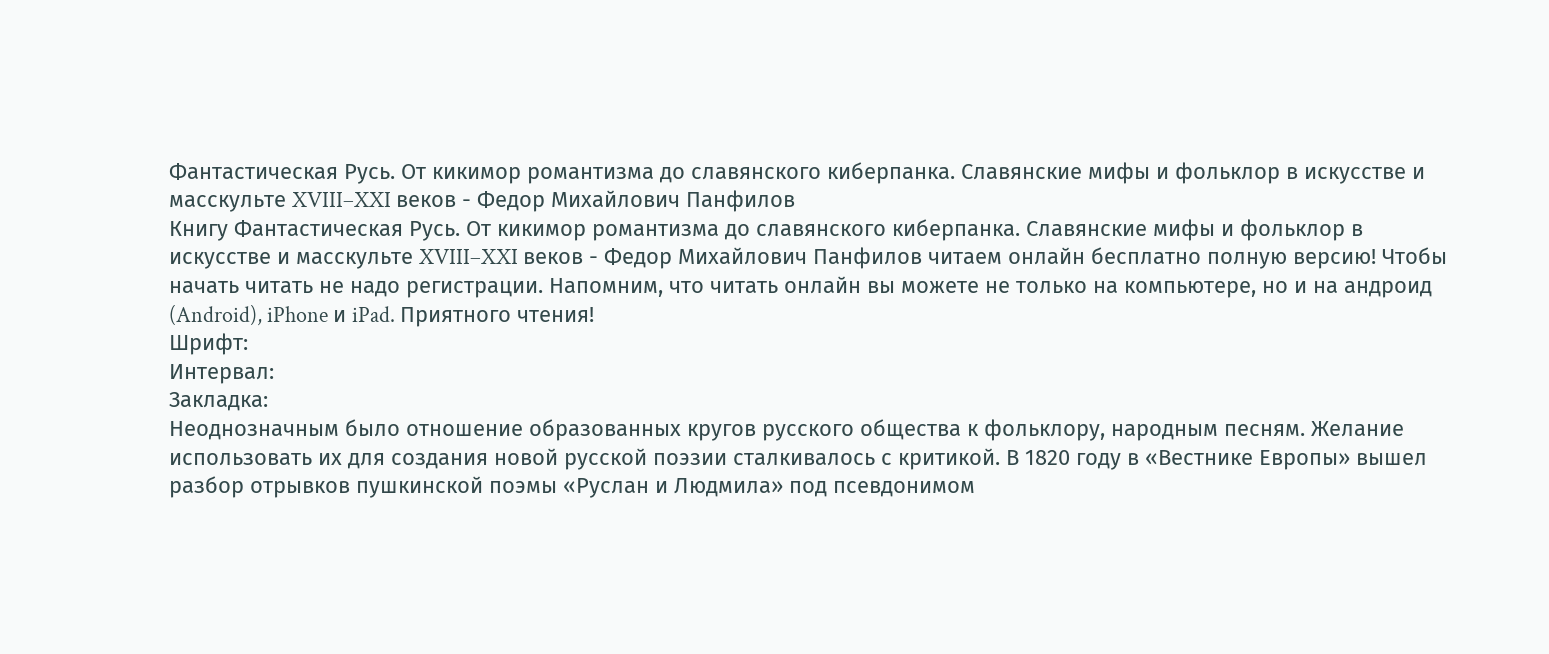Фантастическая Русь. От кикимор романтизма до славянского киберпанка. Славянские мифы и фольклор в искусстве и масскульте XVIII–XXI веков - Федор Михайлович Панфилов
Книгу Фантастическая Русь. От кикимор романтизма до славянского киберпанка. Славянские мифы и фольклор в искусстве и масскульте XVIII–XXI веков - Федор Михайлович Панфилов читаем онлайн бесплатно полную версию! Чтобы начать читать не надо регистрации. Напомним, что читать онлайн вы можете не только на компьютере, но и на андроид (Android), iPhone и iPad. Приятного чтения!
Шрифт:
Интервал:
Закладка:
Неоднозначным было отношение образованных кругов русского общества к фольклору, народным песням. Желание использовать их для создания новой русской поэзии сталкивалось с критикой. В 1820 году в «Вестнике Европы» вышел разбор отрывков пушкинской поэмы «Руслан и Людмила» под псевдонимом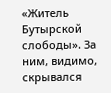«Житель Бутырской слободы». За ним, видимо, скрывался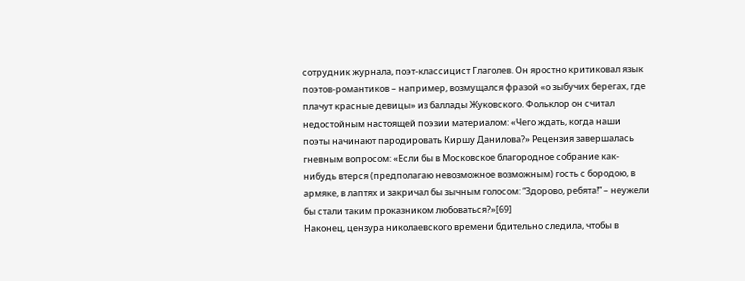сотрудник журнала, поэт-классицист Глаголев. Он яростно критиковал язык поэтов-романтиков – например, возмущался фразой «о зыбучих берегах, где плачут красные девицы» из баллады Жуковского. Фольклор он считал недостойным настоящей поэзии материалом: «Чего ждать, когда наши поэты начинают пародировать Киршу Данилова?» Рецензия завершалась гневным вопросом: «Если бы в Московское благородное собрание как-нибудь втерся (предполагаю невозможное возможным) гость с бородою, в армяке, в лаптях и закричал бы зычным голосом: “Здорово, ребята!” – неужели бы стали таким проказником любоваться?»[69]
Наконец, цензура николаевского времени бдительно следила, чтобы в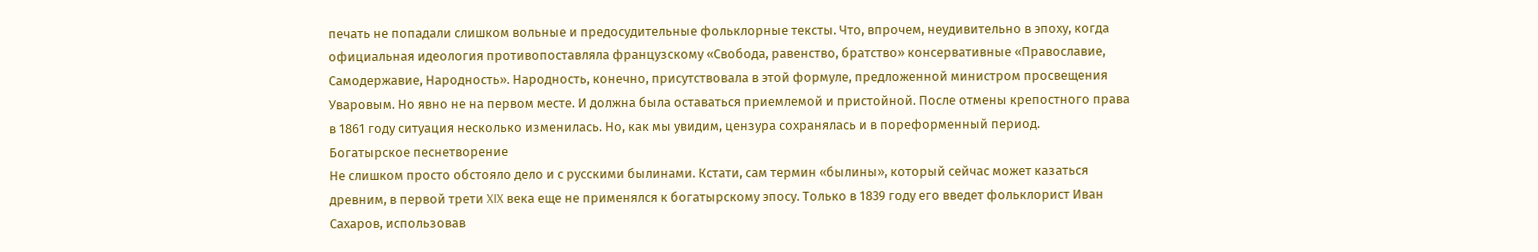печать не попадали слишком вольные и предосудительные фольклорные тексты. Что, впрочем, неудивительно в эпоху, когда официальная идеология противопоставляла французскому «Свобода, равенство, братство» консервативные «Православие, Самодержавие, Народность». Народность, конечно, присутствовала в этой формуле, предложенной министром просвещения Уваровым. Но явно не на первом месте. И должна была оставаться приемлемой и пристойной. После отмены крепостного права в 1861 году ситуация несколько изменилась. Но, как мы увидим, цензура сохранялась и в пореформенный период.
Богатырское песнетворение
Не слишком просто обстояло дело и с русскими былинами. Кстати, сам термин «былины», который сейчас может казаться древним, в первой трети XIX века еще не применялся к богатырскому эпосу. Только в 1839 году его введет фольклорист Иван Сахаров, использовав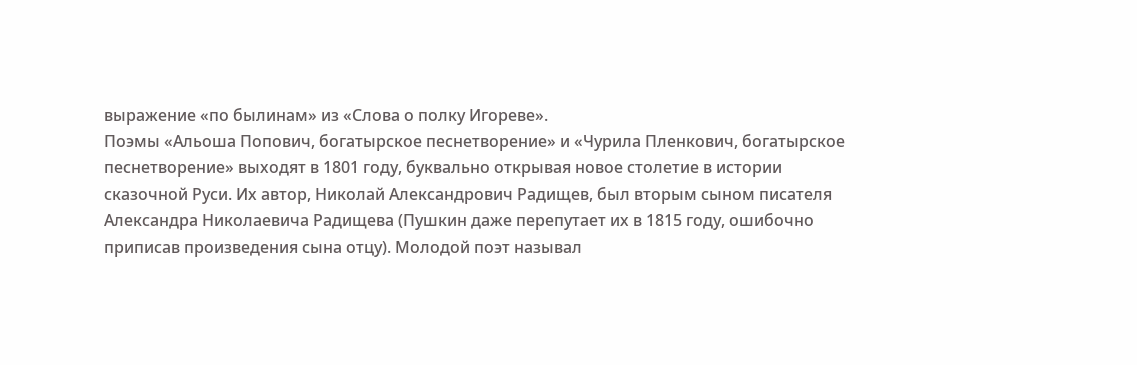выражение «по былинам» из «Слова о полку Игореве».
Поэмы «Альоша Попович, богатырское песнетворение» и «Чурила Пленкович, богатырское песнетворение» выходят в 1801 году, буквально открывая новое столетие в истории сказочной Руси. Их автор, Николай Александрович Радищев, был вторым сыном писателя Александра Николаевича Радищева (Пушкин даже перепутает их в 1815 году, ошибочно приписав произведения сына отцу). Молодой поэт называл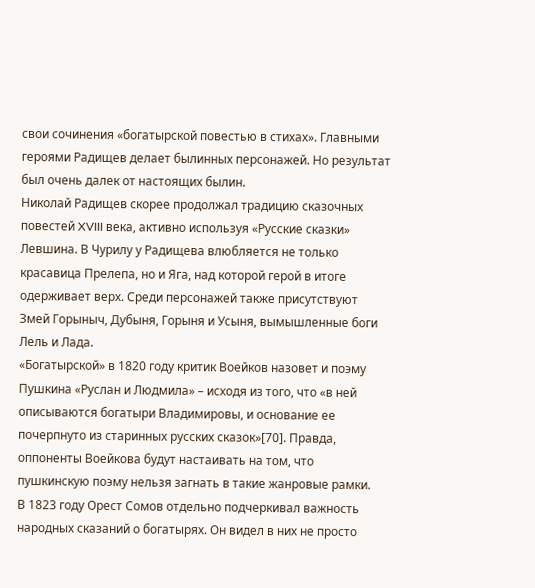свои сочинения «богатырской повестью в стихах». Главными героями Радищев делает былинных персонажей. Но результат был очень далек от настоящих былин.
Николай Радищев скорее продолжал традицию сказочных повестей XVIII века, активно используя «Русские сказки» Левшина. В Чурилу у Радищева влюбляется не только красавица Прелепа, но и Яга, над которой герой в итоге одерживает верх. Среди персонажей также присутствуют Змей Горыныч, Дубыня, Горыня и Усыня, вымышленные боги Лель и Лада.
«Богатырской» в 1820 году критик Воейков назовет и поэму Пушкина «Руслан и Людмила» – исходя из того, что «в ней описываются богатыри Владимировы, и основание ее почерпнуто из старинных русских сказок»[70]. Правда, оппоненты Воейкова будут настаивать на том, что пушкинскую поэму нельзя загнать в такие жанровые рамки.
В 1823 году Орест Сомов отдельно подчеркивал важность народных сказаний о богатырях. Он видел в них не просто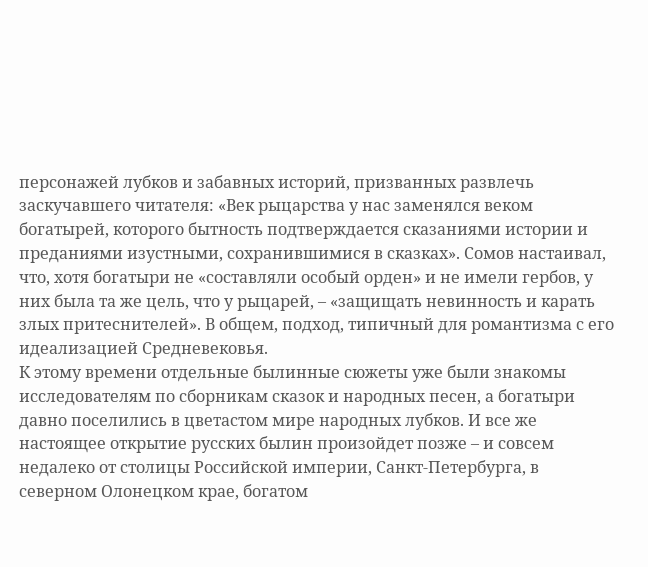персонажей лубков и забавных историй, призванных развлечь заскучавшего читателя: «Век рыцарства у нас заменялся веком богатырей, которого бытность подтверждается сказаниями истории и преданиями изустными, сохранившимися в сказках». Сомов настаивал, что, хотя богатыри не «составляли особый орден» и не имели гербов, у них была та же цель, что у рыцарей, – «защищать невинность и карать злых притеснителей». В общем, подход, типичный для романтизма с его идеализацией Средневековья.
К этому времени отдельные былинные сюжеты уже были знакомы исследователям по сборникам сказок и народных песен, а богатыри давно поселились в цветастом мире народных лубков. И все же настоящее открытие русских былин произойдет позже – и совсем недалеко от столицы Российской империи, Санкт-Петербурга, в северном Олонецком крае, богатом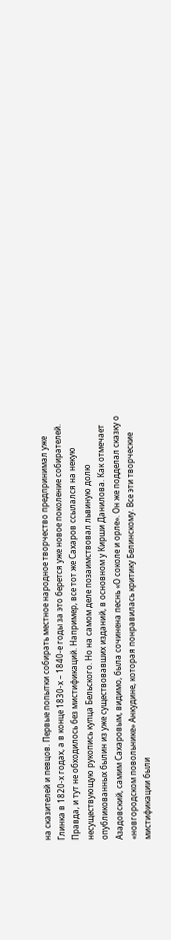на сказителей и певцов. Первые попытки собирать местное народное творчество предпринимал уже Глинка в 1820-х годах, а в конце 1830-х – 1840-е годы за это берется уже новое поколение собирателей.
Правда, и тут не обходилось без мистификаций. Например, все тот же Сахаров ссылался на некую несуществующую рукопись купца Бельского. Но на самом деле позаимствовал львиную долю опубликованных былин из уже существовавших изданий, в основном у Кирши Данилова. Как отмечает Азадовский, самим Сахаровым, видимо, была сочинена песнь «О соколе и орле». Он же подделал сказку о «новгородском повольнике» Анкудине, которая понравилась критику Белинскому. Все эти творческие мистификации были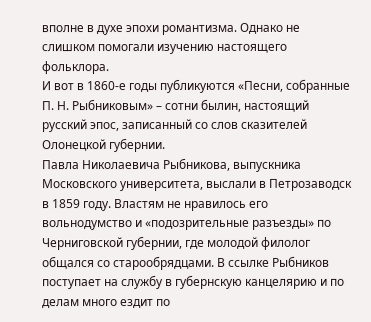вполне в духе эпохи романтизма. Однако не слишком помогали изучению настоящего фольклора.
И вот в 1860-е годы публикуются «Песни, собранные П. Н. Рыбниковым» – сотни былин, настоящий русский эпос, записанный со слов сказителей Олонецкой губернии.
Павла Николаевича Рыбникова, выпускника Московского университета, выслали в Петрозаводск в 1859 году. Властям не нравилось его вольнодумство и «подозрительные разъезды» по Черниговской губернии, где молодой филолог общался со старообрядцами. В ссылке Рыбников поступает на службу в губернскую канцелярию и по делам много ездит по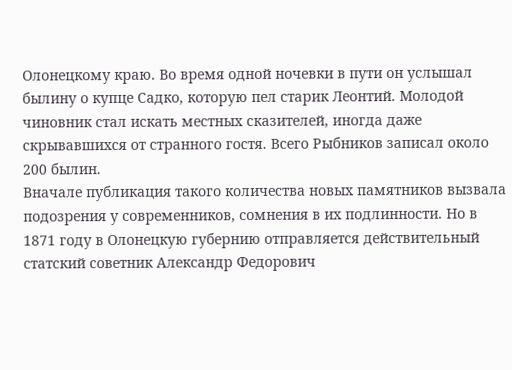Олонецкому краю. Во время одной ночевки в пути он услышал былину о купце Садко, которую пел старик Леонтий. Молодой чиновник стал искать местных сказителей, иногда даже скрывавшихся от странного гостя. Всего Рыбников записал около 200 былин.
Вначале публикация такого количества новых памятников вызвала подозрения у современников, сомнения в их подлинности. Но в 1871 году в Олонецкую губернию отправляется действительный статский советник Александр Федорович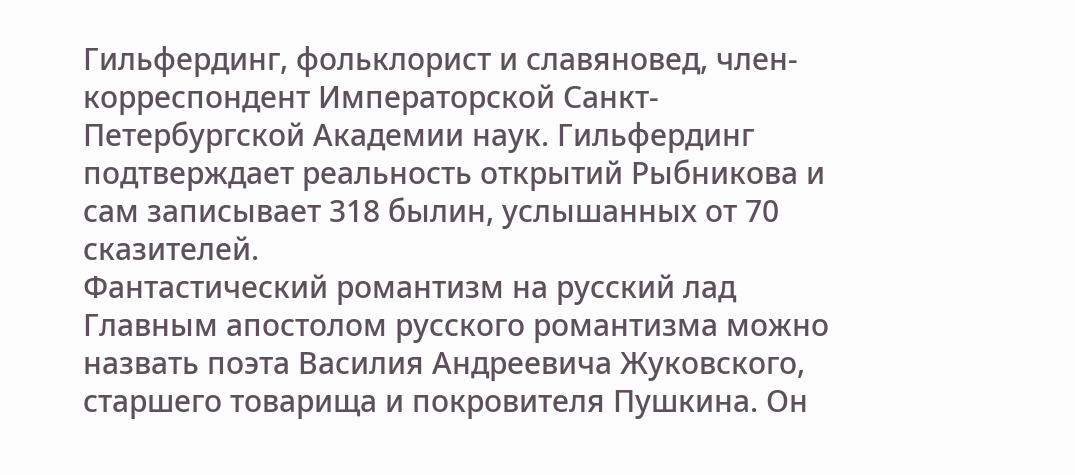Гильфердинг, фольклорист и славяновед, член-корреспондент Императорской Санкт-Петербургской Академии наук. Гильфердинг подтверждает реальность открытий Рыбникова и сам записывает 318 былин, услышанных от 70 сказителей.
Фантастический романтизм на русский лад
Главным апостолом русского романтизма можно назвать поэта Василия Андреевича Жуковского, старшего товарища и покровителя Пушкина. Он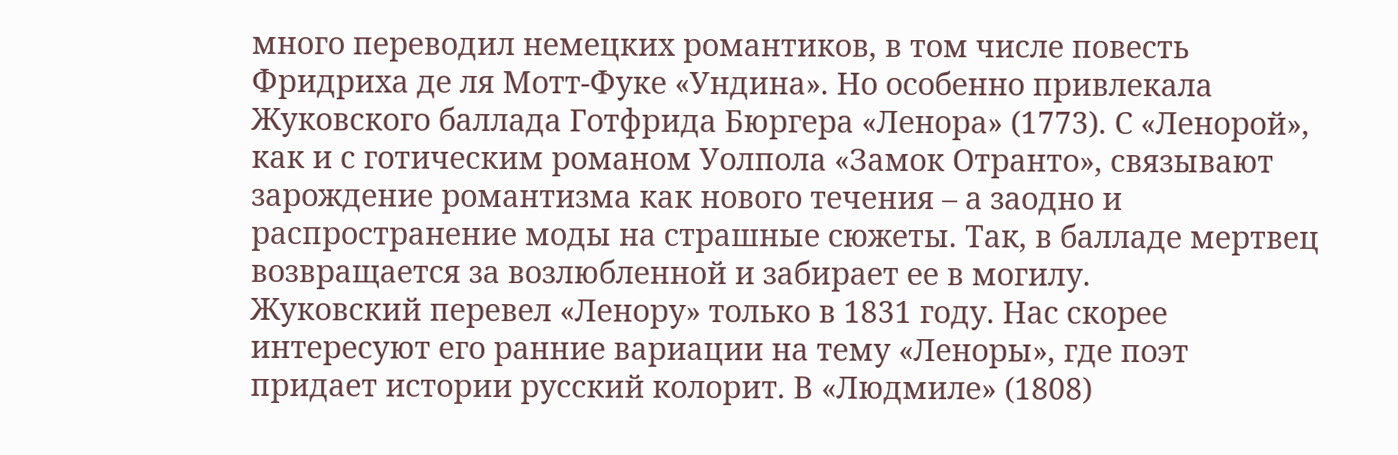много переводил немецких романтиков, в том числе повесть Фридриха де ля Мотт-Фуке «Ундина». Но особенно привлекала Жуковского баллада Готфрида Бюргера «Ленора» (1773). С «Ленорой», как и с готическим романом Уолпола «Замок Отранто», связывают зарождение романтизма как нового течения – а заодно и распространение моды на страшные сюжеты. Так, в балладе мертвец возвращается за возлюбленной и забирает ее в могилу.
Жуковский перевел «Ленору» только в 1831 году. Нас скорее интересуют его ранние вариации на тему «Леноры», где поэт придает истории русский колорит. В «Людмиле» (1808)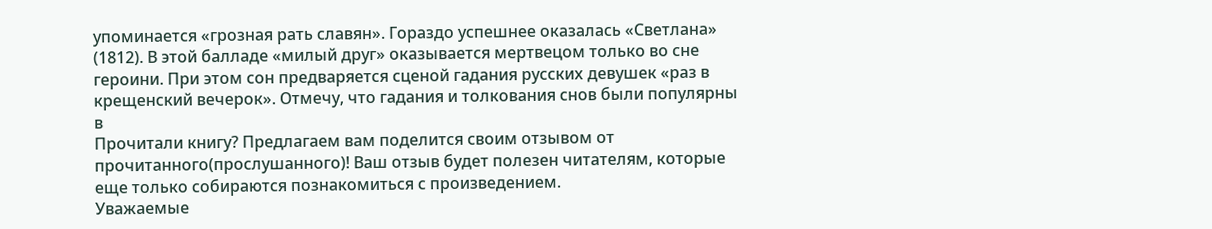упоминается «грозная рать славян». Гораздо успешнее оказалась «Светлана» (1812). В этой балладе «милый друг» оказывается мертвецом только во сне героини. При этом сон предваряется сценой гадания русских девушек «раз в крещенский вечерок». Отмечу, что гадания и толкования снов были популярны в
Прочитали книгу? Предлагаем вам поделится своим отзывом от прочитанного(прослушанного)! Ваш отзыв будет полезен читателям, которые еще только собираются познакомиться с произведением.
Уважаемые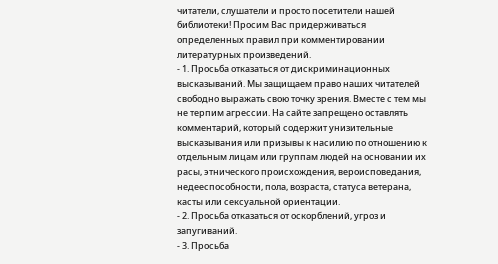читатели, слушатели и просто посетители нашей библиотеки! Просим Вас придерживаться определенных правил при комментировании литературных произведений.
- 1. Просьба отказаться от дискриминационных высказываний. Мы защищаем право наших читателей свободно выражать свою точку зрения. Вместе с тем мы не терпим агрессии. На сайте запрещено оставлять комментарий, который содержит унизительные высказывания или призывы к насилию по отношению к отдельным лицам или группам людей на основании их расы, этнического происхождения, вероисповедания, недееспособности, пола, возраста, статуса ветерана, касты или сексуальной ориентации.
- 2. Просьба отказаться от оскорблений, угроз и запугиваний.
- 3. Просьба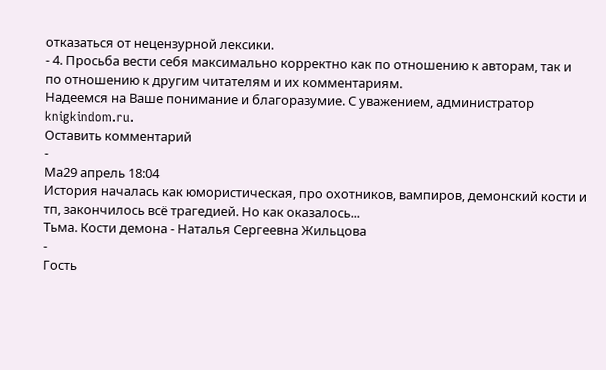отказаться от нецензурной лексики.
- 4. Просьба вести себя максимально корректно как по отношению к авторам, так и по отношению к другим читателям и их комментариям.
Надеемся на Ваше понимание и благоразумие. С уважением, администратор knigkindom.ru.
Оставить комментарий
-
Ма29 апрель 18:04
История началась как юмористическая, про охотников, вампиров, демонский кости и тп, закончилось всё трагедией. Но как оказалось...
Тьма. Кости демона - Наталья Сергеевна Жильцова
-
Гость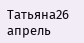Татьяна26 апрель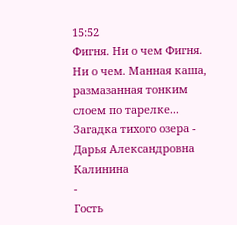15:52
Фигня. Ни о чем Фигня. Ни о чем. Манная каша, размазанная тонким слоем по тарелке...
Загадка тихого озера - Дарья Александровна Калинина
-
Гость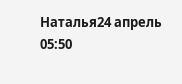Наталья24 апрель 05:50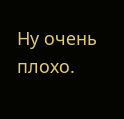Ну очень плохо.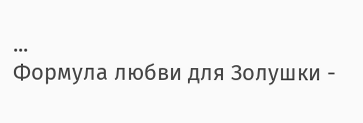...
Формула любви для Золушки -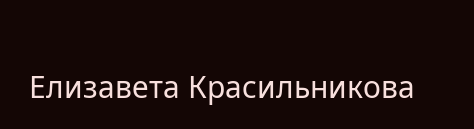Елизавета Красильникова